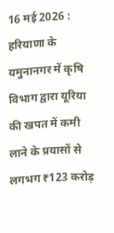16 मई 2026 : हरियाणा के यमुनानगर में कृषि विभाग द्वारा यूरिया की खपत में कमी लाने के प्रयासों से लगभग ₹123 करोड़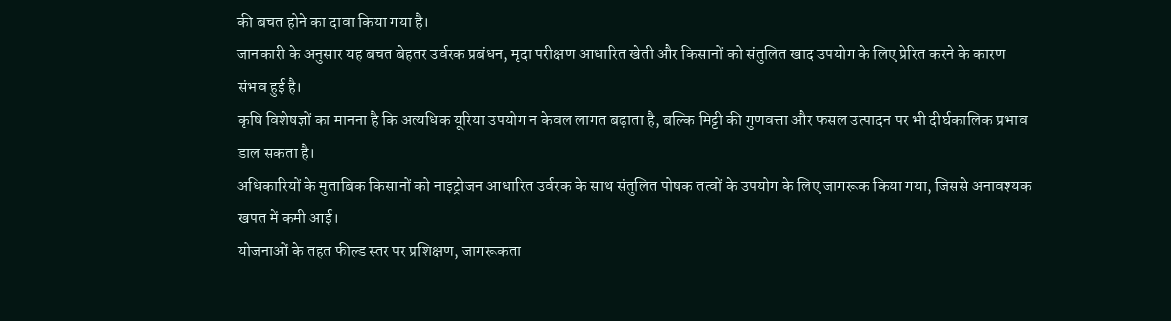की बचत होने का दावा किया गया है।
जानकारी के अनुसार यह बचत बेहतर उर्वरक प्रबंधन, मृदा परीक्षण आधारित खेती और किसानों को संतुलित खाद उपयोग के लिए प्रेरित करने के कारण संभव हुई है।
कृषि विशेषज्ञों का मानना है कि अत्यधिक यूरिया उपयोग न केवल लागत बढ़ाता है, बल्कि मिट्टी की गुणवत्ता और फसल उत्पादन पर भी दीर्घकालिक प्रभाव डाल सकता है।
अधिकारियों के मुताबिक किसानों को नाइट्रोजन आधारित उर्वरक के साथ संतुलित पोषक तत्वों के उपयोग के लिए जागरूक किया गया, जिससे अनावश्यक खपत में कमी आई।
योजनाओं के तहत फील्ड स्तर पर प्रशिक्षण, जागरूकता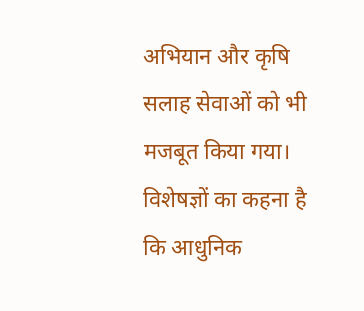अभियान और कृषि सलाह सेवाओं को भी मजबूत किया गया।
विशेषज्ञों का कहना है कि आधुनिक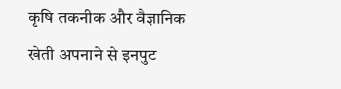कृषि तकनीक और वैज्ञानिक खेती अपनाने से इनपुट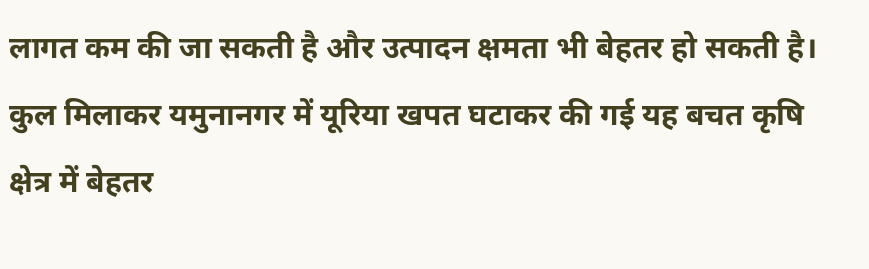लागत कम की जा सकती है और उत्पादन क्षमता भी बेहतर हो सकती है।
कुल मिलाकर यमुनानगर में यूरिया खपत घटाकर की गई यह बचत कृषि क्षेत्र में बेहतर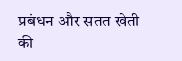प्रबंधन और सतत खेती की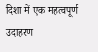दिशा में एक महत्वपूर्ण उदाहरण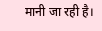मानी जा रही है।